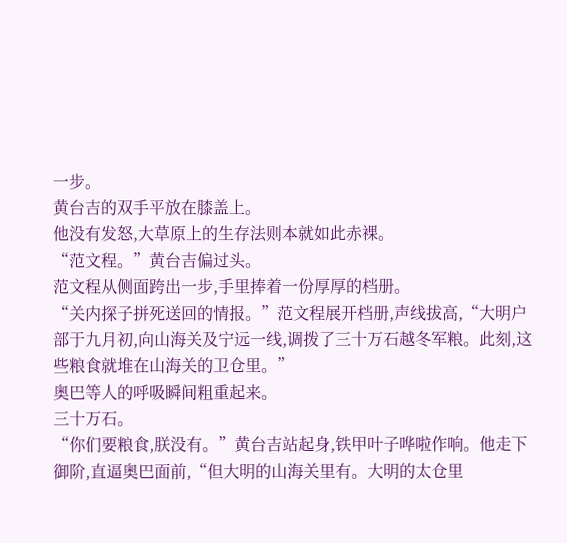一步。
黄台吉的双手平放在膝盖上。
他没有发怒,大草原上的生存法则本就如此赤裸。
“范文程。”黄台吉偏过头。
范文程从侧面跨出一步,手里捧着一份厚厚的档册。
“关内探子拼死送回的情报。”范文程展开档册,声线拔高,“大明户部于九月初,向山海关及宁远一线,调拨了三十万石越冬军粮。此刻,这些粮食就堆在山海关的卫仓里。”
奥巴等人的呼吸瞬间粗重起来。
三十万石。
“你们要粮食,朕没有。”黄台吉站起身,铁甲叶子哗啦作响。他走下御阶,直逼奥巴面前,“但大明的山海关里有。大明的太仓里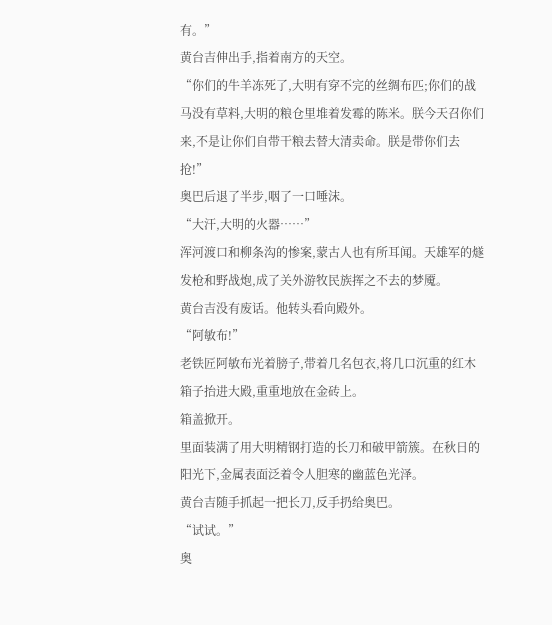有。”
黄台吉伸出手,指着南方的天空。
“你们的牛羊冻死了,大明有穿不完的丝绸布匹;你们的战马没有草料,大明的粮仓里堆着发霉的陈米。朕今天召你们来,不是让你们自带干粮去替大清卖命。朕是带你们去抢!”
奥巴后退了半步,咽了一口唾沫。
“大汗,大明的火器……”
浑河渡口和柳条沟的惨案,蒙古人也有所耳闻。天雄军的燧发枪和野战炮,成了关外游牧民族挥之不去的梦魇。
黄台吉没有废话。他转头看向殿外。
“阿敏布!”
老铁匠阿敏布光着膀子,带着几名包衣,将几口沉重的红木箱子抬进大殿,重重地放在金砖上。
箱盖掀开。
里面装满了用大明精钢打造的长刀和破甲箭簇。在秋日的阳光下,金属表面泛着令人胆寒的幽蓝色光泽。
黄台吉随手抓起一把长刀,反手扔给奥巴。
“试试。”
奥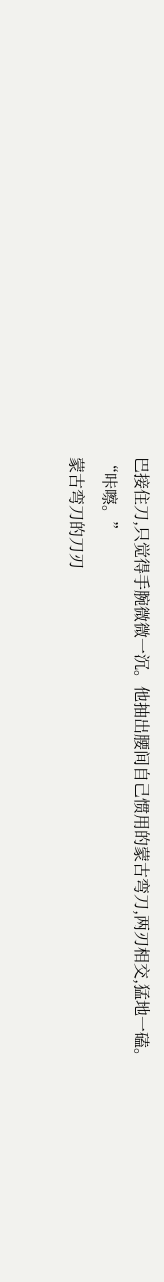巴接住刀,只觉得手腕微微一沉。他抽出腰间自己惯用的蒙古弯刀,两刃相交,猛地一磕。
“咔嚓。”
蒙古弯刀的刀刃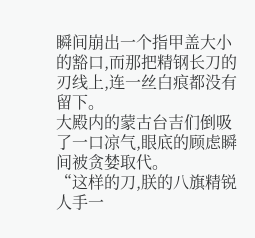瞬间崩出一个指甲盖大小的豁口,而那把精钢长刀的刃线上,连一丝白痕都没有留下。
大殿内的蒙古台吉们倒吸了一口凉气,眼底的顾虑瞬间被贪婪取代。
“这样的刀,朕的八旗精锐人手一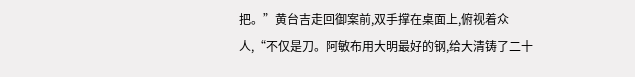把。”黄台吉走回御案前,双手撑在桌面上,俯视着众人,“不仅是刀。阿敏布用大明最好的钢,给大清铸了二十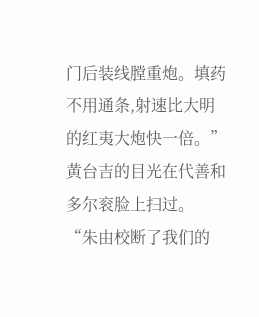门后装线膛重炮。填药不用通条,射速比大明的红夷大炮快一倍。”
黄台吉的目光在代善和多尔衮脸上扫过。
“朱由校断了我们的